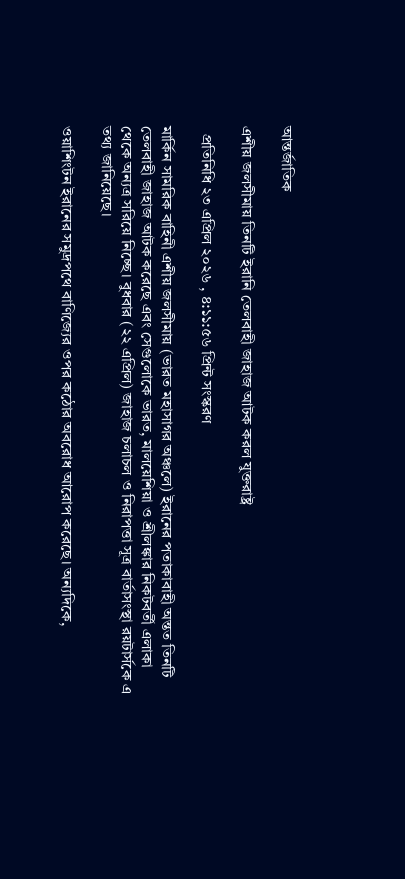আন্তর্জাতিক

এশীয় জলসীমায় তিনটি ইরানি তেলবাহী জাহাজ আটক করল যুক্তরাষ্ট্র

  প্রতিনিধি ২৩ এপ্রিল ২০২৬ , ৪:১১:৫৬ প্রিন্ট সংস্করণ

মার্কিন সামরিক বাহিনী এশীয় জলসীমায় (ভারত মহাসাগর অঞ্চলে) ইরানের পতাকাবাহী অন্তত তিনটি তেলবাহী জাহাজ আটক করেছে এবং সেগুলোকে ভারত, মালয়েশিয়া ও শ্রীলঙ্কার নিকটবর্তী এলাকা থেকে অন্যত্র সরিয়ে নিচ্ছে। বুধবার (২২ এপ্রিল) জাহাজ চলাচল ও নিরাপত্তা সূত্র বার্তাসংস্থা রয়টার্সকে এ তথ্য জানিয়েছে।

ওয়াশিংটন ইরানের সমুদ্রপথে বাণিজ্যের ওপর কঠোর অবরোধ আরোপ করেছে। অন্যদিকে,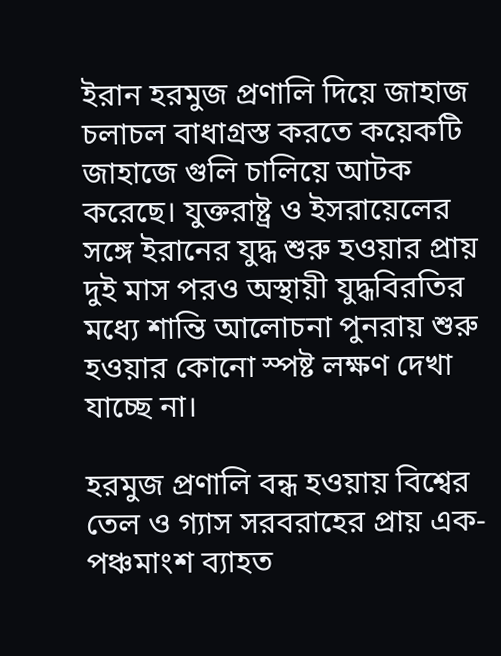ইরান হরমুজ প্রণালি দিয়ে জাহাজ চলাচল বাধাগ্রস্ত করতে কয়েকটি জাহাজে গুলি চালিয়ে আটক করেছে। যুক্তরাষ্ট্র ও ইসরায়েলের সঙ্গে ইরানের যুদ্ধ শুরু হওয়ার প্রায় দুই মাস পরও অস্থায়ী যুদ্ধবিরতির মধ্যে শান্তি আলোচনা পুনরায় শুরু হওয়ার কোনো স্পষ্ট লক্ষণ দেখা যাচ্ছে না।

হরমুজ প্রণালি বন্ধ হওয়ায় বিশ্বের তেল ও গ্যাস সরবরাহের প্রায় এক-পঞ্চমাংশ ব্যাহত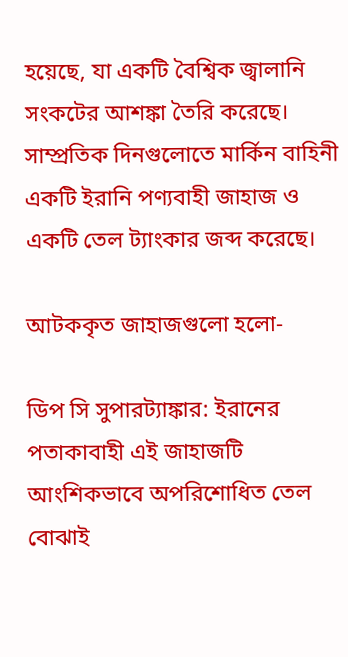হয়েছে, যা একটি বৈশ্বিক জ্বালানি সংকটের আশঙ্কা তৈরি করেছে। সাম্প্রতিক দিনগুলোতে মার্কিন বাহিনী একটি ইরানি পণ্যবাহী জাহাজ ও একটি তেল ট্যাংকার জব্দ করেছে।

আটককৃত জাহাজগুলো হলো-

ডিপ সি সুপারট্যাঙ্কার: ইরানের পতাকাবাহী এই জাহাজটি আংশিকভাবে অপরিশোধিত তেল বোঝাই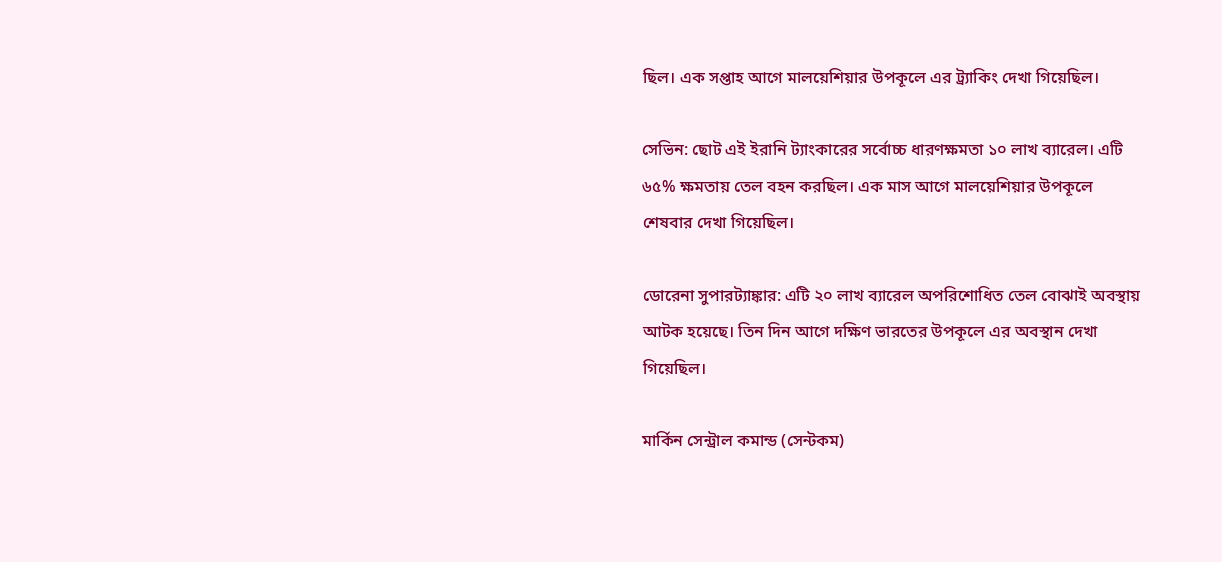ছিল। এক সপ্তাহ আগে মালয়েশিয়ার উপকূলে এর ট্র্যাকিং দেখা গিয়েছিল।

সেভিন: ছোট এই ইরানি ট্যাংকারের সর্বোচ্চ ধারণক্ষমতা ১০ লাখ ব্যারেল। এটি ৬৫% ক্ষমতায় তেল বহন করছিল। এক মাস আগে মালয়েশিয়ার উপকূলে শেষবার দেখা গিয়েছিল।

ডোরেনা সুপারট্যাঙ্কার: এটি ২০ লাখ ব্যারেল অপরিশোধিত তেল বোঝাই অবস্থায় আটক হয়েছে। তিন দিন আগে দক্ষিণ ভারতের উপকূলে এর অবস্থান দেখা গিয়েছিল।

মার্কিন সেন্ট্রাল কমান্ড (সেন্টকম)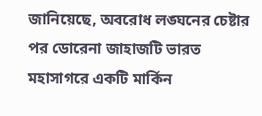জানিয়েছে, অবরোধ লঙ্ঘনের চেষ্টার পর ডোরেনা জাহাজটি ভারত মহাসাগরে একটি মার্কিন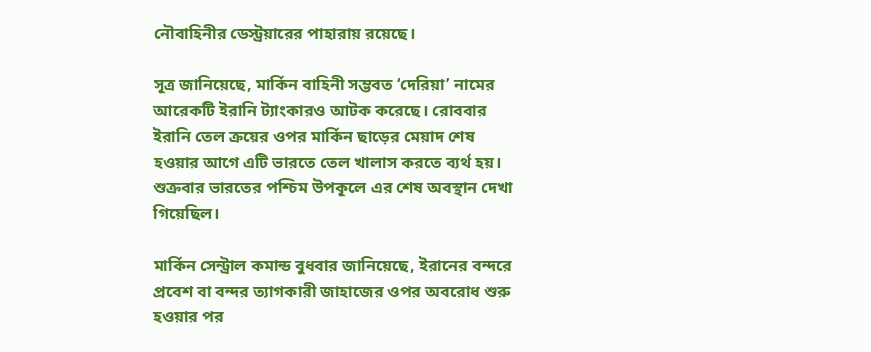নৌবাহিনীর ডেস্ট্রয়ারের পাহারায় রয়েছে।

সূত্র জানিয়েছে, মার্কিন বাহিনী সম্ভবত ‘দেরিয়া’ নামের আরেকটি ইরানি ট্যাংকারও আটক করেছে। রোববার ইরানি তেল ক্রয়ের ওপর মার্কিন ছাড়ের মেয়াদ শেষ হওয়ার আগে এটি ভারতে তেল খালাস করতে ব্যর্থ হয়। শুক্রবার ভারতের পশ্চিম উপকূলে এর শেষ অবস্থান দেখা গিয়েছিল।

মার্কিন সেন্ট্রাল কমান্ড বুধবার জানিয়েছে, ইরানের বন্দরে প্রবেশ বা বন্দর ত্যাগকারী জাহাজের ওপর অবরোধ শুরু হওয়ার পর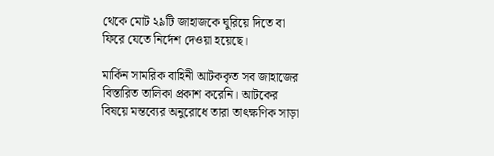থেকে মোট ২৯টি জাহাজকে ঘুরিয়ে দিতে বা ফিরে যেতে নির্দেশ দেওয়া হয়েছে।

মার্কিন সামরিক বাহিনী আটককৃত সব জাহাজের বিস্তারিত তালিকা প্রকাশ করেনি। আটকের বিষয়ে মন্তব্যের অনুরোধে তারা তাৎক্ষণিক সাড়া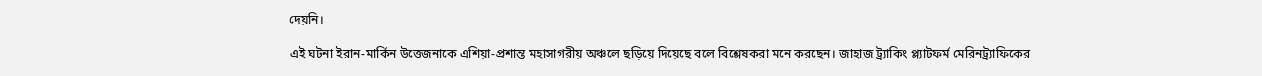দেয়নি।

এই ঘটনা ইরান-মার্কিন উত্তেজনাকে এশিয়া-প্রশান্ত মহাসাগরীয় অঞ্চলে ছড়িয়ে দিয়েছে বলে বিশ্লেষকরা মনে করছেন। জাহাজ ট্র্যাকিং প্ল্যাটফর্ম মেরিনট্র্যাফিকের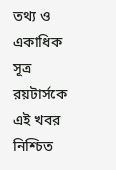তথ্য ও একাধিক সূত্র রয়টার্সকে এই খবর নিশ্চিত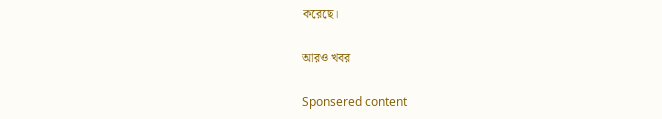করেছে।

আরও খবর

Sponsered content